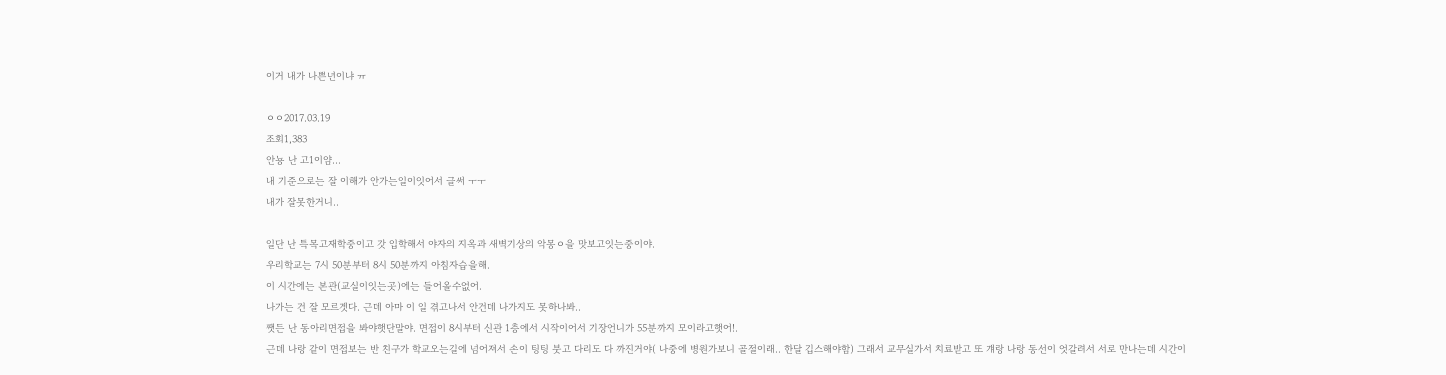이거 내가 나쁜년이냐 ㅠ

ㅇㅇ2017.03.19
조회1,383
안뇽 난 고1이얌...
내 기준으로는 잘 이해가 안가는일이잇어서 글써 ㅜㅜ
내가 잘못한거니..

일단 난 특목고재학중이고 갓 입학해서 야자의 지옥과 새벽기상의 악몽ㅇ을 맛보고잇는중이야.
우리학교는 7시 50분부터 8시 50분까지 아침자습을해.
이 시간에는 본관(교실이잇는곳)에는 들어올수없어.
나가는 건 잘 모르겟다. 근데 아마 이 일 겪고나서 안건데 나가지도 못하나봐..
쨋든 난 동아리면접을 봐야햇단말야. 면접이 8시부터 신관 1층에서 시작이어서 기장언니가 55분까지 모이라고햇어!.
근데 나랑 같이 면접보는 반 친구가 학교오는길에 넘어져서 손이 팅팅 붓고 다리도 다 까진거야( 나중에 병원가보니 골절이래.. 한달 깁스해야함) 그래서 교무실가서 치료받고 또 걔랑 나랑 동선이 엇갈려서 서로 만나는데 시간이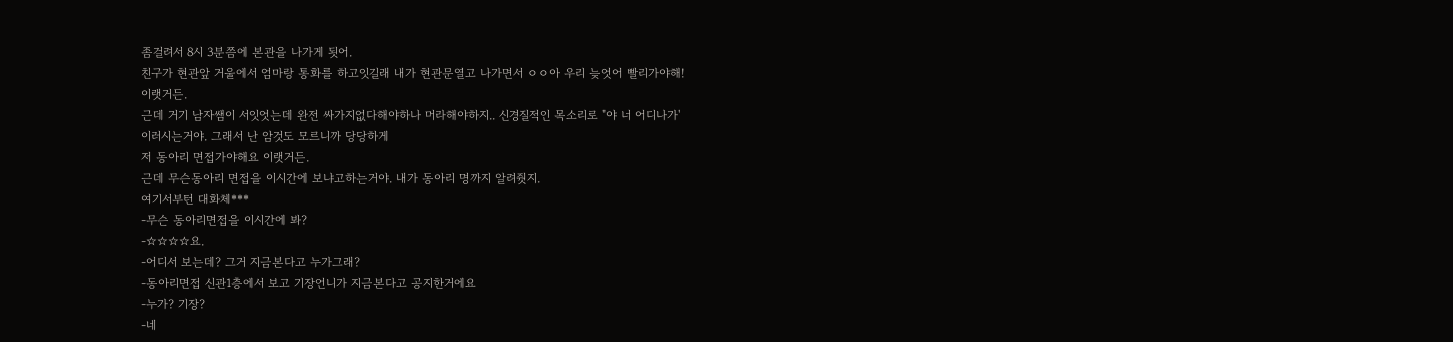좀걸려서 8시 3분쯤에 본관을 나가게 됫어.
친구가 현관앞 거울에서 엄마랑 통화를 하고잇길래 내가 현관문열고 나가면서 ㅇㅇ아 우리 늦엇어 빨리가야해!
이랫거든.
근데 거기 남자쌤이 서잇엇는데 완전 싸가지없다해야하나 머라해야하지.. 신경질적인 목소리로 "야 너 어디나가'
이러시는거야. 그래서 난 암것도 모르니까 당당하게
저 동아리 면접가야해요 이랫거든.
근데 무슨동아리 면접을 이시간에 보냐고하는거야. 내가 동아리 명까지 알려줫지.
여기서부턴 대화체***
-무슨 동아리면접을 이시간에 봐?
-☆☆☆☆요.
-어디서 보는데? 그거 지금본다고 누가그래?
-동아리면접 신관1층에서 보고 기장언니가 지금본다고 공지한거에요
-누가? 기장?
-네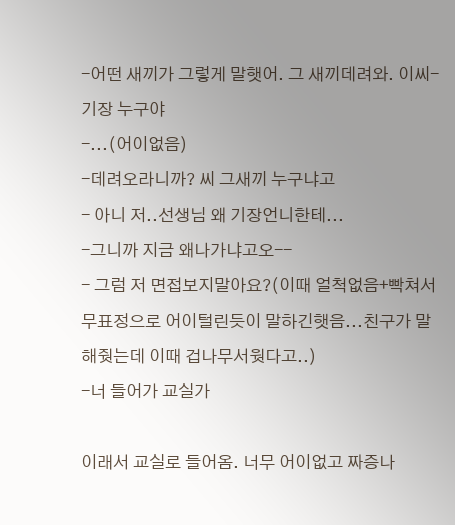-어떤 새끼가 그렇게 말햇어. 그 새끼데려와. 이씨- 기장 누구야
-...(어이없음)
-데려오라니까? 씨 그새끼 누구냐고
- 아니 저..선생님 왜 기장언니한테...
-그니까 지금 왜나가냐고오--
- 그럼 저 면접보지말아요?(이때 얼척없음+빡쳐서무표정으로 어이털린듯이 말하긴햇음...친구가 말해줫는데 이때 겁나무서웟다고..)
-너 들어가 교실가

이래서 교실로 들어옴. 너무 어이없고 짜증나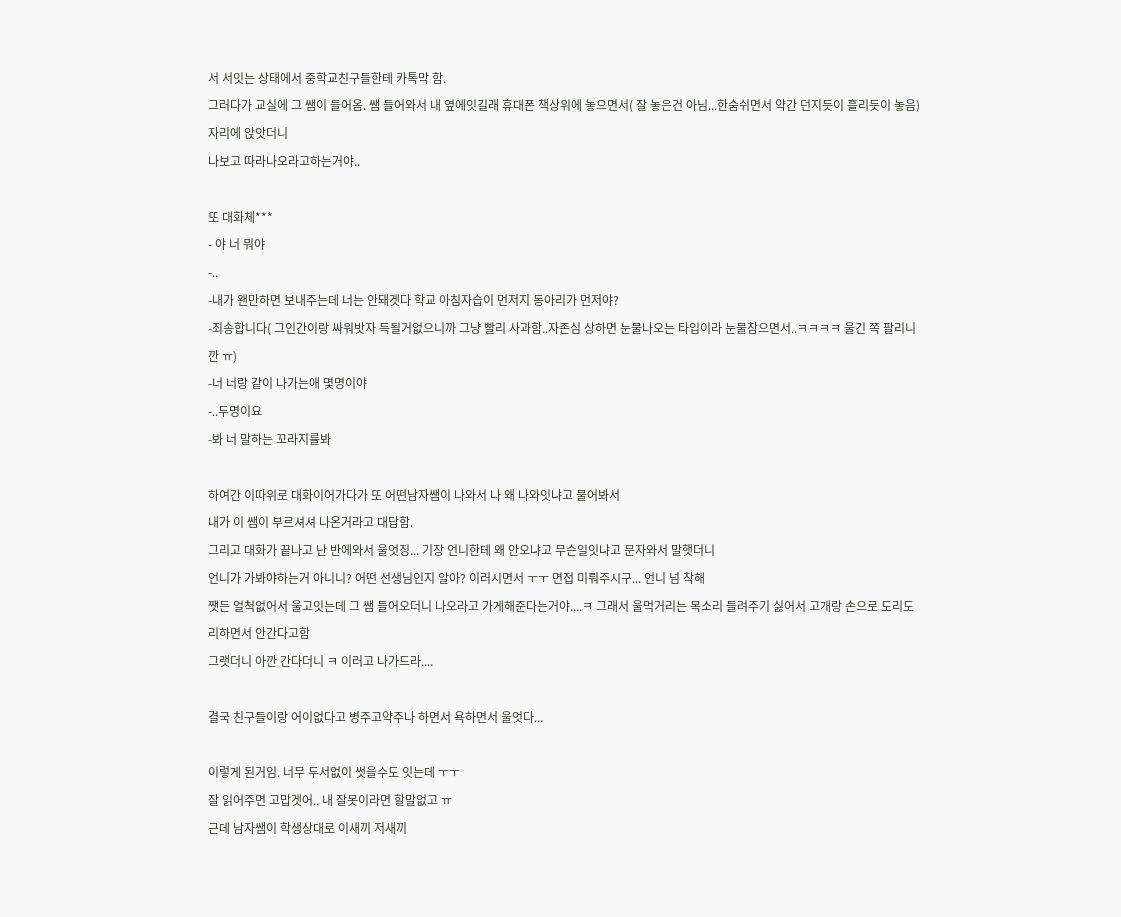서 서잇는 상태에서 중학교친구들한테 카톡막 함.
그러다가 교실에 그 쌤이 들어옴. 쌤 들어와서 내 옆에잇길래 휴대폰 책상위에 놓으면서( 잘 놓은건 아님...한숨쉬면서 약간 던지듯이 흘리듯이 놓음) 자리에 앉앗더니
나보고 따라나오라고하는거야..

또 대화체***
- 야 너 뭐야
-..
-내가 왠만하면 보내주는데 너는 안돼겟다 학교 아침자습이 먼저지 동아리가 먼저야?
-죄송합니다( 그인간이랑 싸워밧자 득될거없으니까 그냥 빨리 사과함..자존심 상하면 눈물나오는 타입이라 눈물참으면서..ㅋㅋㅋㅋ 울긴 쪽 팔리니깐 ㅠ)
-너 너랑 같이 나가는애 몇명이야
-..두명이요
-봐 너 말하는 꼬라지를봐

하여간 이따위로 대화이어가다가 또 어떤남자쌤이 나와서 나 왜 나와잇냐고 물어봐서
내가 이 쌤이 부르셔셔 나온거라고 대답함.
그리고 대화가 끝나고 난 반에와서 울엇징... 기장 언니한테 왜 안오냐고 무슨일잇냐고 문자와서 말햇더니
언니가 가봐야하는거 아니니? 어떤 선생님인지 알아? 이러시면서 ㅜㅜ 면접 미뤄주시구... 언니 넘 착해
쨋든 얼척없어서 울고잇는데 그 쌤 들어오더니 나오라고 가게해준다는거야....ㅋ 그래서 울먹거리는 목소리 들려주기 싫어서 고개랑 손으로 도리도리하면서 안간다고함
그랫더니 아깐 간다더니 ㅋ 이러고 나가드라....

결국 친구들이랑 어이없다고 병주고약주나 하면서 욕하면서 울엇다...

이렇게 된거임. 너무 두서없이 썻을수도 잇는데 ㅜㅜ
잘 읽어주면 고맙겟어.. 내 잘못이라면 할말없고 ㅠ
근데 남자쌤이 학생상대로 이새끼 저새끼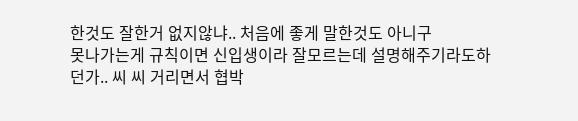한것도 잘한거 없지않냐.. 처음에 좋게 말한것도 아니구
못나가는게 규칙이면 신입생이라 잘모르는데 설명해주기라도하던가.. 씨 씨 거리면서 협박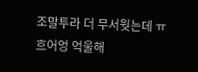조말투라 더 무서웟는데 ㅠ 흐어엉 억울해